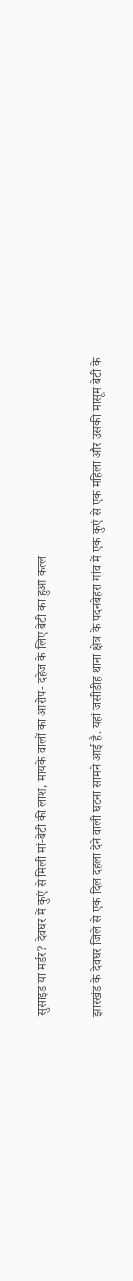सुसाइड या मर्डर? देवघर में कुएं से मिली मां-बेटी की लाश, मायके वालों का आरोप- दहेज के लिए बेटी का हुआ कत्ल

झारखंड के देवघर जिले से एक दिल दहला देने वाली घटना सामने आई है. यहां जसीडीह थाना क्षेत्र के पदनबेहरा गांव में एक कुएं से एक महिला और उसकी मासूम बेटी के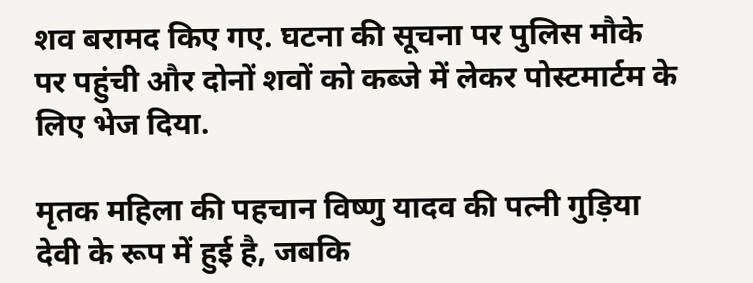शव बरामद किए गए. घटना की सूचना पर पुलिस मौके पर पहुंची और दोनों शवों को कब्जे में लेकर पोस्टमार्टम के लिए भेज दिया.

मृतक महिला की पहचान विष्णु यादव की पत्नी गुड़िया देवी के रूप में हुई है, जबकि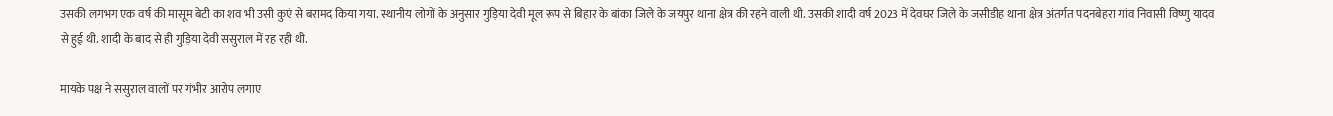उसकी लगभग एक वर्ष की मासूम बेटी का शव भी उसी कुएं से बरामद किया गया. स्थानीय लोगों के अनुसार गुड़िया देवी मूल रूप से बिहार के बांका जिले के जयपुर थाना क्षेत्र की रहने वाली थी. उसकी शादी वर्ष 2023 में देवघर जिले के जसीडीह थाना क्षेत्र अंतर्गत पदनबेहरा गांव निवासी विष्णु यादव से हुई थी. शादी के बाद से ही गुड़िया देवी ससुराल में रह रही थी.

मायके पक्ष ने ससुराल वालों पर गंभीर आरोप लगाए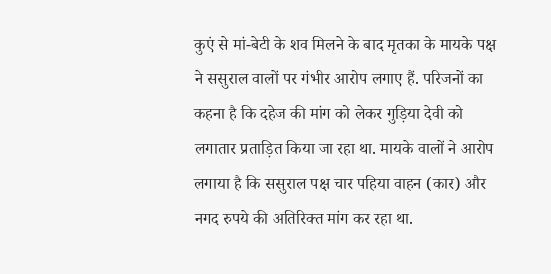कुएं से मां-बेटी के शव मिलने के बाद मृतका के मायके पक्ष ने ससुराल वालों पर गंभीर आरोप लगाए हैं. परिजनों का कहना है कि दहेज की मांग को लेकर गुड़िया देवी को लगातार प्रताड़ित किया जा रहा था. मायके वालों ने आरोप लगाया है कि ससुराल पक्ष चार पहिया वाहन (कार) और नगद रुपये की अतिरिक्त मांग कर रहा था.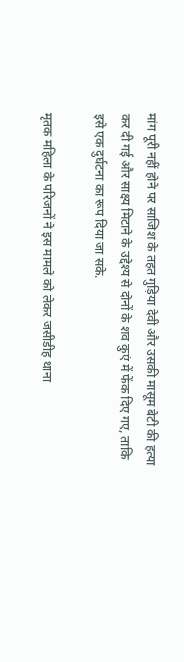मांग पूरी नहीं होने पर साजिश के तहत गुड़िया देवी और उसकी मासूम बेटी की हत्या कर दी गई और साक्ष्य मिटाने के उद्देश्य से दोनों के शव कुएं में फेंक दिए गए, ताकि इसे एक दुर्घटना का रूप दिया जा सके.

मृतक महिला के परिजनों ने इस मामले को लेकर जसीडीह थाना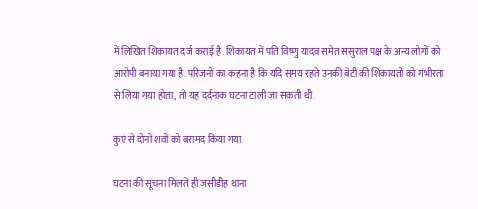में लिखित शिकायत दर्ज कराई है. शिकायत में पति विष्णु यादव समेत ससुराल पक्ष के अन्य लोगों को आरोपी बनाया गया है. परिजनों का कहना है कि यदि समय रहते उनकी बेटी की शिकायतों को गंभीरता से लिया गया होता, तो यह दर्दनाक घटना टाली जा सकती थी.

कुएं से दोनों शवों को बरामद किया गया

घटना की सूचना मिलते ही जसीडीह थाना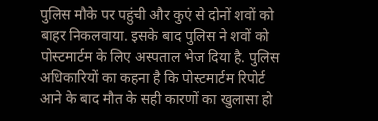पुलिस मौके पर पहुंची और कुएं से दोनों शवों को बाहर निकलवाया. इसके बाद पुलिस ने शवों को पोस्टमार्टम के लिए अस्पताल भेज दिया है. पुलिस अधिकारियों का कहना है कि पोस्टमार्टम रिपोर्ट आने के बाद मौत के सही कारणों का खुलासा हो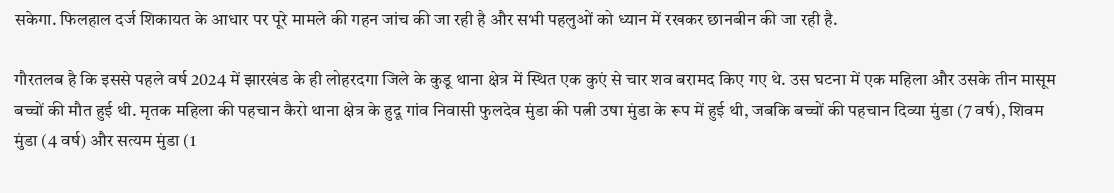सकेगा. फिलहाल दर्ज शिकायत के आधार पर पूरे मामले की गहन जांच की जा रही है और सभी पहलुओं को ध्यान में रखकर छानबीन की जा रही है.

गौरतलब है कि इससे पहले वर्ष 2024 में झारखंड के ही लोहरदगा जिले के कुडू थाना क्षेत्र में स्थित एक कुएं से चार शव बरामद किए गए थे. उस घटना में एक महिला और उसके तीन मासूम बच्चों की मौत हुई थी. मृतक महिला की पहचान कैरो थाना क्षेत्र के हुदू गांव निवासी फुलदेव मुंडा की पत्नी उषा मुंडा के रूप में हुई थी, जबकि बच्चों की पहचान दिव्या मुंडा (7 वर्ष), शिवम मुंडा (4 वर्ष) और सत्यम मुंडा (1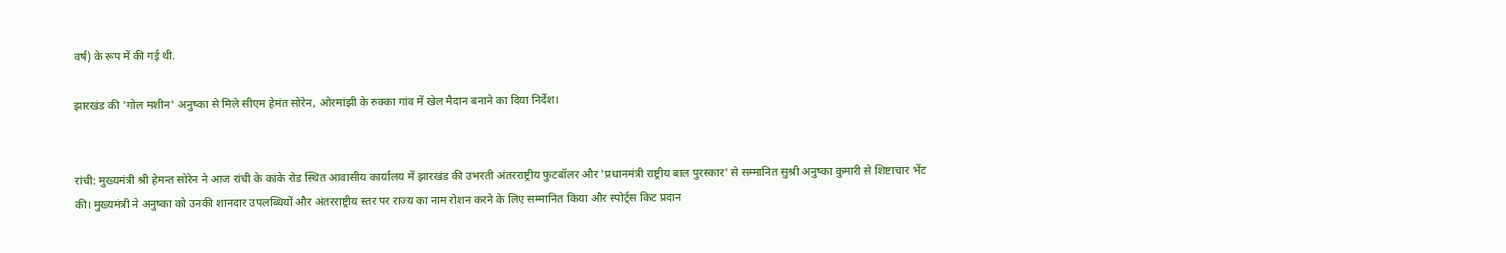वर्ष) के रूप में की गई थी.

झारखंड की 'गोल मशीन' अनुष्का से मिले सीएम हेमंत सोरेन, ओरमांझी के रुक्का गांव में खेल मैदान बनाने का दिया निर्देश।


रांची: मुख्यमंत्री श्री हेमन्त सोरेन ने आज रांची के कांके रोड स्थित आवासीय कार्यालय में झारखंड की उभरती अंतरराष्ट्रीय फुटबॉलर और 'प्रधानमंत्री राष्ट्रीय बाल पुरस्कार' से सम्मानित सुश्री अनुष्का कुमारी से शिष्टाचार भेंट की। मुख्यमंत्री ने अनुष्का को उनकी शानदार उपलब्धियों और अंतरराष्ट्रीय स्तर पर राज्य का नाम रोशन करने के लिए सम्मानित किया और स्पोर्ट्स किट प्रदान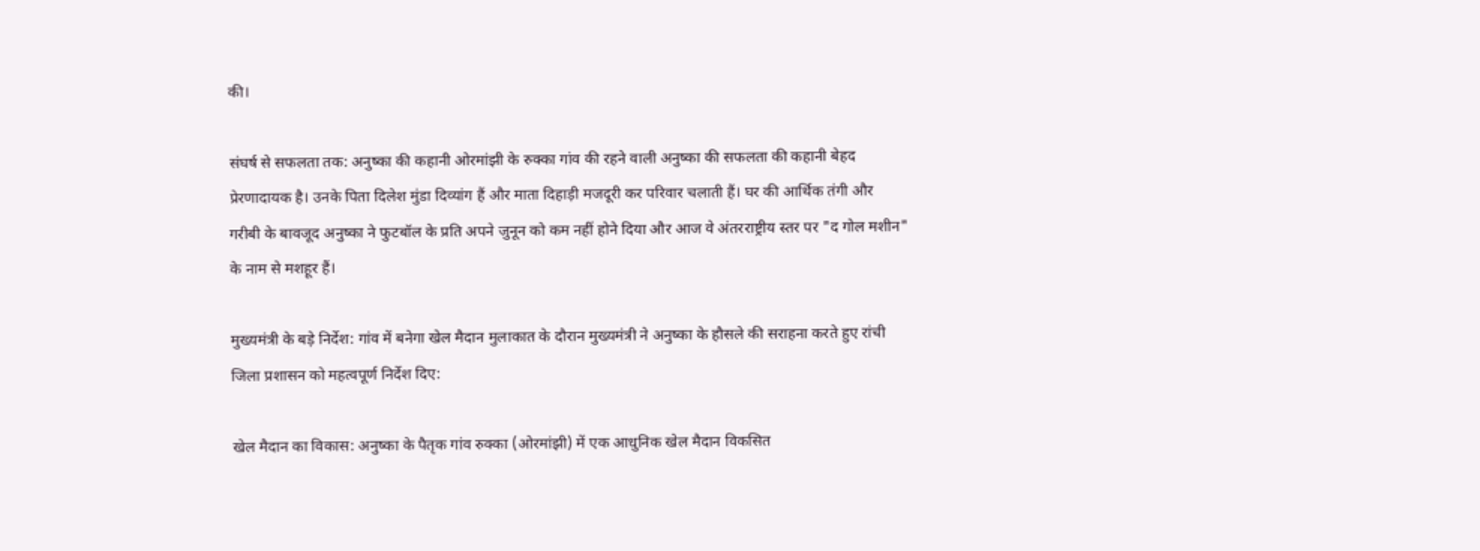की।

संघर्ष से सफलता तक: अनुष्का की कहानी ओरमांझी के रुक्का गांव की रहने वाली अनुष्का की सफलता की कहानी बेहद प्रेरणादायक है। उनके पिता दिलेश मुंडा दिव्यांग हैं और माता दिहाड़ी मजदूरी कर परिवार चलाती हैं। घर की आर्थिक तंगी और गरीबी के बावजूद अनुष्का ने फुटबॉल के प्रति अपने जुनून को कम नहीं होने दिया और आज वे अंतरराष्ट्रीय स्तर पर "द गोल मशीन" के नाम से मशहूर हैं।

मुख्यमंत्री के बड़े निर्देश: गांव में बनेगा खेल मैदान मुलाकात के दौरान मुख्यमंत्री ने अनुष्का के हौसले की सराहना करते हुए रांची जिला प्रशासन को महत्वपूर्ण निर्देश दिए:

खेल मैदान का विकास: अनुष्का के पैतृक गांव रुक्का (ओरमांझी) में एक आधुनिक खेल मैदान विकसित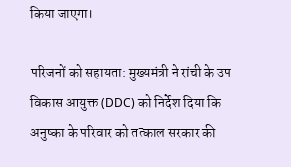किया जाएगा।

परिजनों को सहायता: मुख्यमंत्री ने रांची के उप विकास आयुक्त (DDC) को निर्देश दिया कि अनुष्का के परिवार को तत्काल सरकार की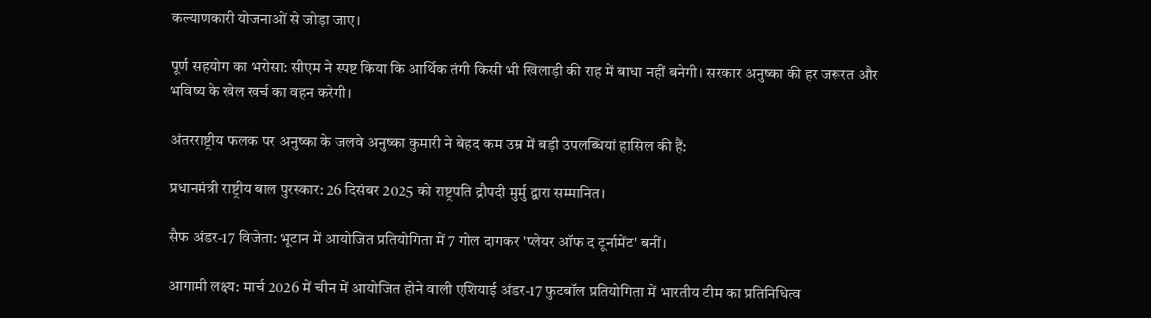कल्याणकारी योजनाओं से जोड़ा जाए।

पूर्ण सहयोग का भरोसा: सीएम ने स्पष्ट किया कि आर्थिक तंगी किसी भी खिलाड़ी की राह में बाधा नहीं बनेगी। सरकार अनुष्का की हर जरूरत और भविष्य के खेल खर्च का वहन करेगी।

अंतरराष्ट्रीय फलक पर अनुष्का के जलवे अनुष्का कुमारी ने बेहद कम उम्र में बड़ी उपलब्धियां हासिल की हैं:

प्रधानमंत्री राष्ट्रीय बाल पुरस्कार: 26 दिसंबर 2025 को राष्ट्रपति द्रौपदी मुर्मु द्वारा सम्मानित।

सैफ अंडर-17 विजेता: भूटान में आयोजित प्रतियोगिता में 7 गोल दागकर 'प्लेयर ऑफ द टूर्नामेंट' बनीं।

आगामी लक्ष्य: मार्च 2026 में चीन में आयोजित होने वाली एशियाई अंडर-17 फुटबॉल प्रतियोगिता में भारतीय टीम का प्रतिनिधित्व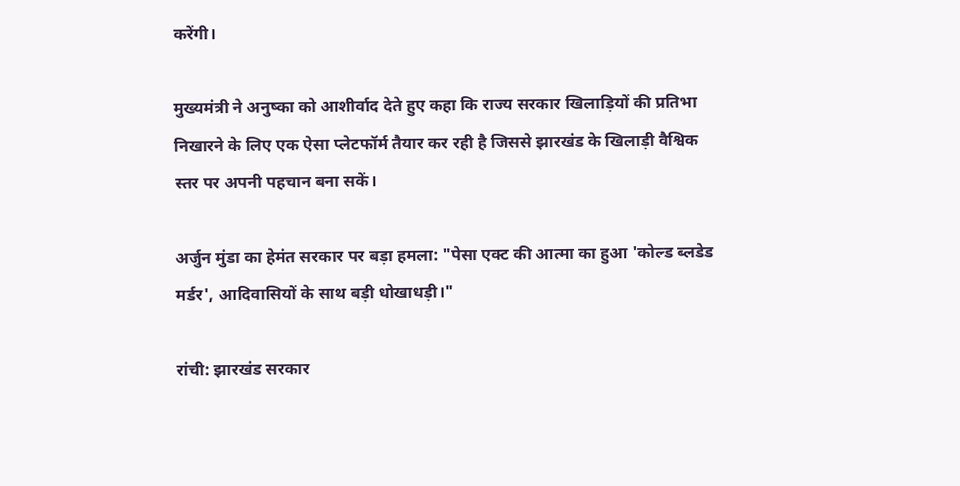करेंगी।

मुख्यमंत्री ने अनुष्का को आशीर्वाद देते हुए कहा कि राज्य सरकार खिलाड़ियों की प्रतिभा निखारने के लिए एक ऐसा प्लेटफॉर्म तैयार कर रही है जिससे झारखंड के खिलाड़ी वैश्विक स्तर पर अपनी पहचान बना सकें।

अर्जुन मुंडा का हेमंत सरकार पर बड़ा हमला: "पेसा एक्ट की आत्मा का हुआ 'कोल्ड ब्लडेड मर्डर', आदिवासियों के साथ बड़ी धोखाधड़ी।"

रांची: झारखंड सरकार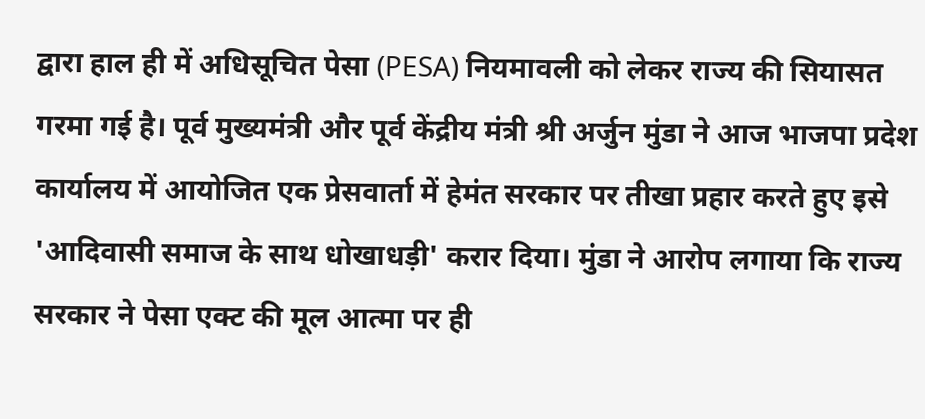द्वारा हाल ही में अधिसूचित पेसा (PESA) नियमावली को लेकर राज्य की सियासत गरमा गई है। पूर्व मुख्यमंत्री और पूर्व केंद्रीय मंत्री श्री अर्जुन मुंडा ने आज भाजपा प्रदेश कार्यालय में आयोजित एक प्रेसवार्ता में हेमंत सरकार पर तीखा प्रहार करते हुए इसे 'आदिवासी समाज के साथ धोखाधड़ी' करार दिया। मुंडा ने आरोप लगाया कि राज्य सरकार ने पेसा एक्ट की मूल आत्मा पर ही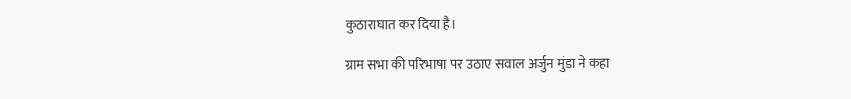कुठाराघात कर दिया है।

ग्राम सभा की परिभाषा पर उठाए सवाल अर्जुन मुंडा ने कहा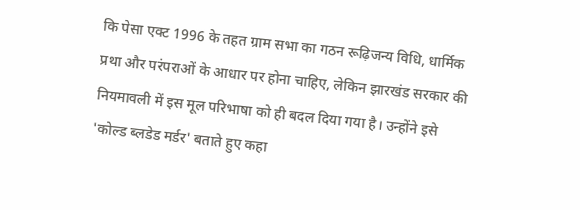कि पेसा एक्ट 1996 के तहत ग्राम सभा का गठन रूढ़िजन्य विधि, धार्मिक प्रथा और परंपराओं के आधार पर होना चाहिए, लेकिन झारखंड सरकार की नियमावली में इस मूल परिभाषा को ही बदल दिया गया है। उन्होंने इसे 'कोल्ड ब्लडेड मर्डर' बताते हुए कहा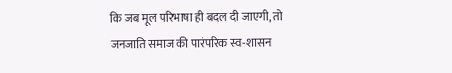कि जब मूल परिभाषा ही बदल दी जाएगी, तो जनजाति समाज की पारंपरिक स्व-शासन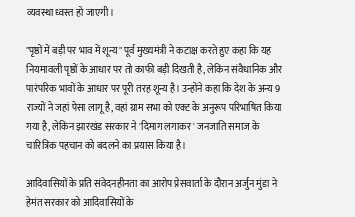व्यवस्था ध्वस्त हो जाएगी।

"पृष्ठों में बड़ी पर भाव में शून्य" पूर्व मुख्यमंत्री ने कटाक्ष करते हुए कहा कि यह नियमावली पृष्ठों के आधार पर तो काफी बड़ी दिखती है, लेकिन संवैधानिक और पारंपरिक भावों के आधार पर पूरी तरह शून्य है। उन्होंने कहा कि देश के अन्य 9 राज्यों ने जहां पेसा लागू है, वहां ग्राम सभा को एक्ट के अनुरूप परिभाषित किया गया है, लेकिन झारखंड सरकार ने 'दिमाग लगाकर' जनजाति समाज के चारित्रिक पहचान को बदलने का प्रयास किया है।

आदिवासियों के प्रति संवेदनहीनता का आरोप प्रेसवार्ता के दौरान अर्जुन मुंडा ने हेमंत सरकार को आदिवासियों के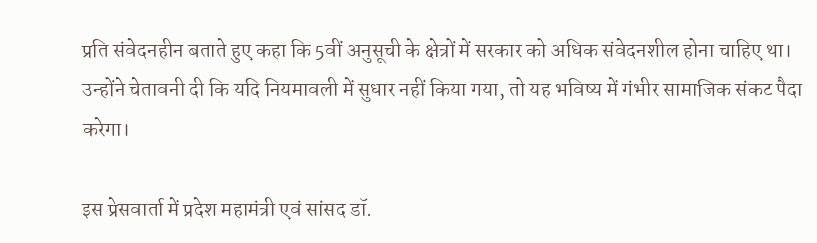प्रति संवेदनहीन बताते हुए कहा कि 5वीं अनुसूची के क्षेत्रों में सरकार को अधिक संवेदनशील होना चाहिए था। उन्होंने चेतावनी दी कि यदि नियमावली में सुधार नहीं किया गया, तो यह भविष्य में गंभीर सामाजिक संकट पैदा करेगा।

इस प्रेसवार्ता में प्रदेश महामंत्री एवं सांसद डॉ.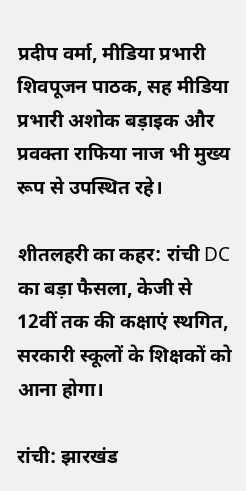प्रदीप वर्मा, मीडिया प्रभारी शिवपूजन पाठक, सह मीडिया प्रभारी अशोक बड़ाइक और प्रवक्ता राफिया नाज भी मुख्य रूप से उपस्थित रहे।

शीतलहरी का कहर: रांची DC का बड़ा फैसला, केजी से 12वीं तक की कक्षाएं स्थगित, सरकारी स्कूलों के शिक्षकों को आना होगा।

रांची: झारखंड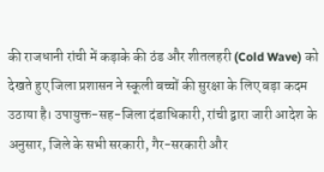की राजधानी रांची में कड़ाके की ठंड और शीतलहरी (Cold Wave) को देखते हुए जिला प्रशासन ने स्कूली बच्चों की सुरक्षा के लिए बड़ा कदम उठाया है। उपायुक्त-सह-जिला दंडाधिकारी, रांची द्वारा जारी आदेश के अनुसार, जिले के सभी सरकारी, गैर-सरकारी और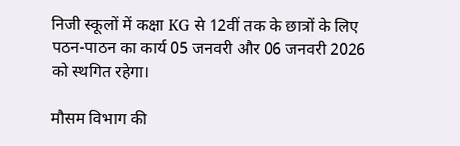निजी स्कूलों में कक्षा KG से 12वीं तक के छात्रों के लिए पठन-पाठन का कार्य 05 जनवरी और 06 जनवरी 2026 को स्थगित रहेगा।

मौसम विभाग की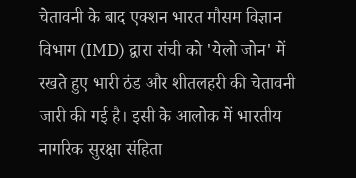चेतावनी के बाद एक्शन भारत मौसम विज्ञान विभाग (IMD) द्वारा रांची को 'येलो जोन' में रखते हुए भारी ठंड और शीतलहरी की चेतावनी जारी की गई है। इसी के आलोक में भारतीय नागरिक सुरक्षा संहिता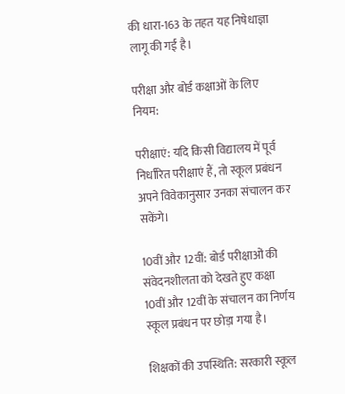की धारा-163 के तहत यह निषेधाज्ञा लागू की गई है।

परीक्षा और बोर्ड कक्षाओं के लिए नियम:

परीक्षाएं: यदि किसी विद्यालय में पूर्व निर्धारित परीक्षाएं हैं, तो स्कूल प्रबंधन अपने विवेकानुसार उनका संचालन कर सकेंगे।

10वीं और 12वीं: बोर्ड परीक्षाओं की संवेदनशीलता को देखते हुए कक्षा 10वीं और 12वीं के संचालन का निर्णय स्कूल प्रबंधन पर छोड़ा गया है।

शिक्षकों की उपस्थिति: सरकारी स्कूल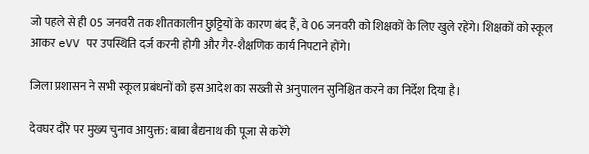जो पहले से ही 05 जनवरी तक शीतकालीन छुट्टियों के कारण बंद हैं, वे 06 जनवरी को शिक्षकों के लिए खुले रहेंगे। शिक्षकों को स्कूल आकर eVV पर उपस्थिति दर्ज करनी होगी और गैर-शैक्षणिक कार्य निपटाने होंगे।

जिला प्रशासन ने सभी स्कूल प्रबंधनों को इस आदेश का सख्ती से अनुपालन सुनिश्चित करने का निर्देश दिया है।

देवघर दौरे पर मुख्य चुनाव आयुक्त: बाबा बैद्यनाथ की पूजा से करेंगे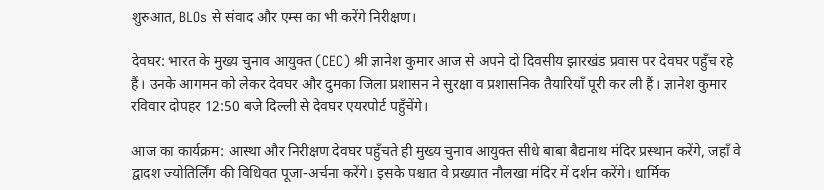शुरुआत, BLOs से संवाद और एम्स का भी करेंगे निरीक्षण।

देवघर: भारत के मुख्य चुनाव आयुक्त (CEC) श्री ज्ञानेश कुमार आज से अपने दो दिवसीय झारखंड प्रवास पर देवघर पहुँच रहे हैं। उनके आगमन को लेकर देवघर और दुमका जिला प्रशासन ने सुरक्षा व प्रशासनिक तैयारियाँ पूरी कर ली हैं। ज्ञानेश कुमार रविवार दोपहर 12:50 बजे दिल्ली से देवघर एयरपोर्ट पहुँचेंगे।

आज का कार्यक्रम: आस्था और निरीक्षण देवघर पहुँचते ही मुख्य चुनाव आयुक्त सीधे बाबा बैद्यनाथ मंदिर प्रस्थान करेंगे, जहाँ वे द्वादश ज्योतिर्लिंग की विधिवत पूजा-अर्चना करेंगे। इसके पश्चात वे प्रख्यात नौलखा मंदिर में दर्शन करेंगे। धार्मिक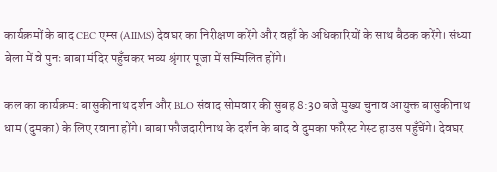कार्यक्रमों के बाद CEC एम्स (AIIMS) देवघर का निरीक्षण करेंगे और वहाँ के अधिकारियों के साथ बैठक करेंगे। संध्या बेला में वे पुनः बाबा मंदिर पहुँचकर भव्य श्रृंगार पूजा में सम्मिलित होंगे।

कल का कार्यक्रम: बासुकीनाथ दर्शन और BLO संवाद सोमवार की सुबह 8:30 बजे मुख्य चुनाव आयुक्त बासुकीनाथ धाम (दुमका) के लिए रवाना होंगे। बाबा फौजदारीनाथ के दर्शन के बाद वे दुमका फॉरेस्ट गेस्ट हाउस पहुँचेंगे। देवघर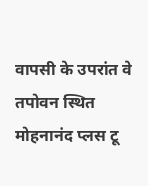वापसी के उपरांत वे तपोवन स्थित मोहनानंद प्लस टू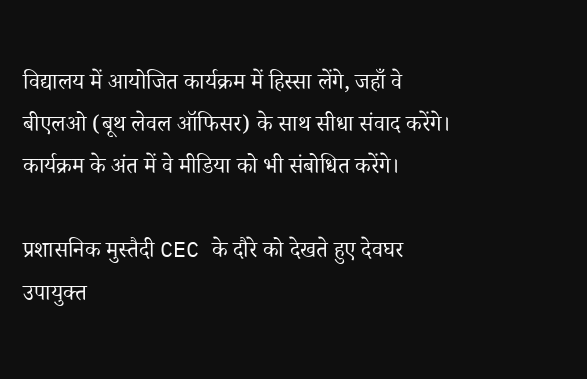विद्यालय में आयोजित कार्यक्रम में हिस्सा लेंगे, जहाँ वे बीएलओ (बूथ लेवल ऑफिसर) के साथ सीधा संवाद करेंगे। कार्यक्रम के अंत में वे मीडिया को भी संबोधित करेंगे।

प्रशासनिक मुस्तैदी CEC के दौरे को देखते हुए देवघर उपायुक्त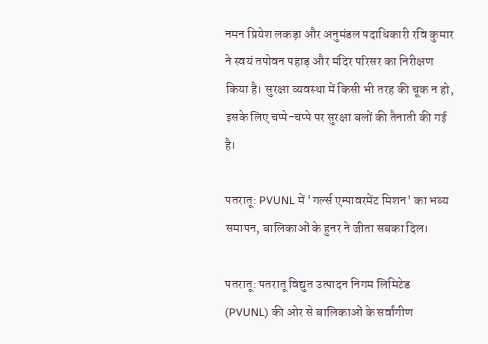नमन प्रियेश लकड़ा और अनुमंडल पदाधिकारी रवि कुमार ने स्वयं तपोवन पहाड़ और मंदिर परिसर का निरीक्षण किया है। सुरक्षा व्यवस्था में किसी भी तरह की चूक न हो, इसके लिए चप्पे-चप्पे पर सुरक्षा बलों की तैनाती की गई है।

पतरातू: PVUNL में 'गर्ल्स एम्पावरमेंट मिशन' का भव्य समापन, बालिकाओं के हुनर ने जीता सबका दिल।

पतरातू: पतरातू विद्युत उत्पादन निगम लिमिटेड (PVUNL) की ओर से बालिकाओं के सर्वांगीण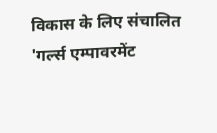विकास के लिए संचालित 'गर्ल्स एम्पावरमेंट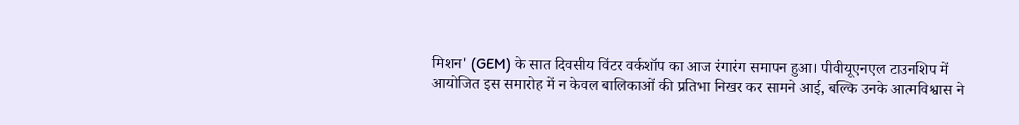मिशन' (GEM) के सात दिवसीय विंटर वर्कशॉप का आज रंगारंग समापन हुआ। पीवीयूएनएल टाउनशिप में आयोजित इस समारोह में न केवल बालिकाओं की प्रतिभा निखर कर सामने आई, बल्कि उनके आत्मविश्वास ने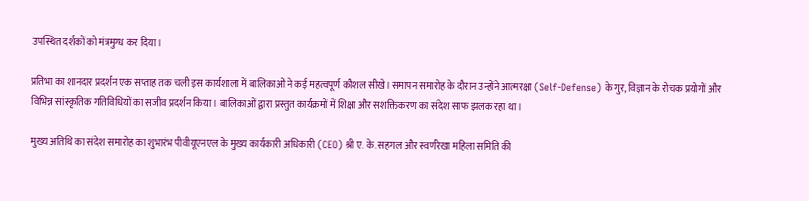उपस्थित दर्शकों को मंत्रमुग्ध कर दिया।

प्रतिभा का शानदार प्रदर्शन एक सप्ताह तक चली इस कार्यशाला में बालिकाओं ने कई महत्वपूर्ण कौशल सीखे। समापन समारोह के दौरान उन्होंने आत्मरक्षा (Self-Defense) के गुर, विज्ञान के रोचक प्रयोगों और विभिन्न सांस्कृतिक गतिविधियों का सजीव प्रदर्शन किया। बालिकाओं द्वारा प्रस्तुत कार्यक्रमों में शिक्षा और सशक्तिकरण का संदेश साफ झलक रहा था।

मुख्य अतिथि का संदेश समारोह का शुभारंभ पीवीयूएनएल के मुख्य कार्यकारी अधिकारी (CEO) श्री ए. के. सहगल और स्वर्णरेखा महिला समिति की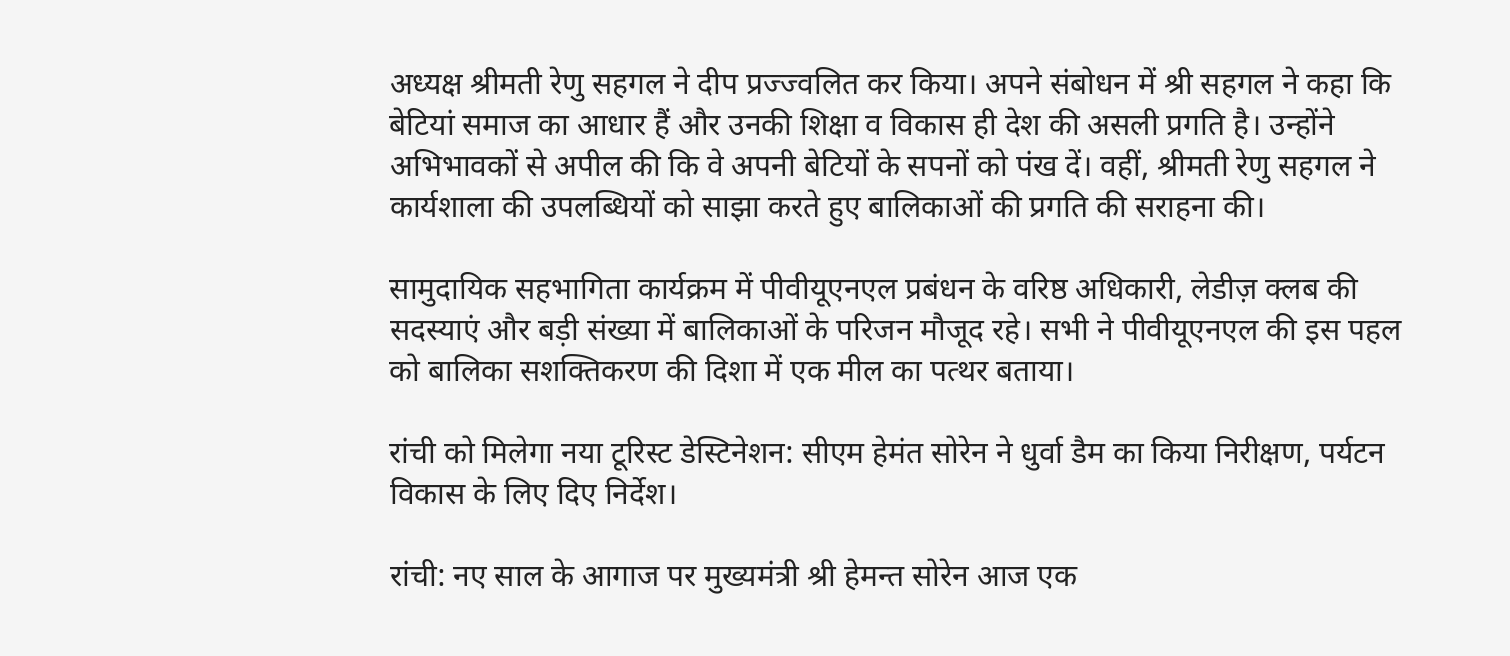अध्यक्ष श्रीमती रेणु सहगल ने दीप प्रज्ज्वलित कर किया। अपने संबोधन में श्री सहगल ने कहा कि बेटियां समाज का आधार हैं और उनकी शिक्षा व विकास ही देश की असली प्रगति है। उन्होंने अभिभावकों से अपील की कि वे अपनी बेटियों के सपनों को पंख दें। वहीं, श्रीमती रेणु सहगल ने कार्यशाला की उपलब्धियों को साझा करते हुए बालिकाओं की प्रगति की सराहना की।

सामुदायिक सहभागिता कार्यक्रम में पीवीयूएनएल प्रबंधन के वरिष्ठ अधिकारी, लेडीज़ क्लब की सदस्याएं और बड़ी संख्या में बालिकाओं के परिजन मौजूद रहे। सभी ने पीवीयूएनएल की इस पहल को बालिका सशक्तिकरण की दिशा में एक मील का पत्थर बताया।

रांची को मिलेगा नया टूरिस्ट डेस्टिनेशन: सीएम हेमंत सोरेन ने धुर्वा डैम का किया निरीक्षण, पर्यटन विकास के लिए दिए निर्देश।

रांची: नए साल के आगाज पर मुख्यमंत्री श्री हेमन्त सोरेन आज एक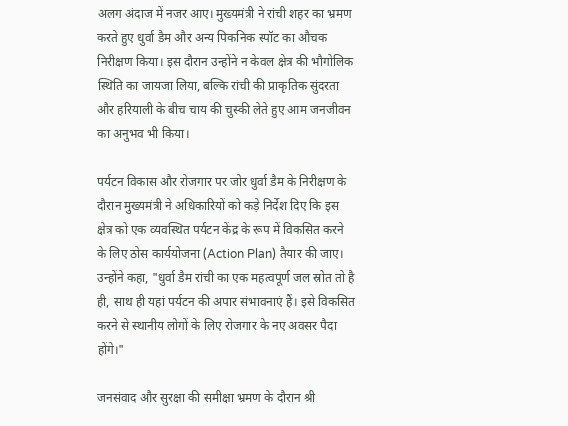अलग अंदाज में नजर आए। मुख्यमंत्री ने रांची शहर का भ्रमण करते हुए धुर्वा डैम और अन्य पिकनिक स्पॉट का औचक निरीक्षण किया। इस दौरान उन्होंने न केवल क्षेत्र की भौगोलिक स्थिति का जायजा लिया, बल्कि रांची की प्राकृतिक सुंदरता और हरियाली के बीच चाय की चुस्की लेते हुए आम जनजीवन का अनुभव भी किया।

पर्यटन विकास और रोजगार पर जोर धुर्वा डैम के निरीक्षण के दौरान मुख्यमंत्री ने अधिकारियों को कड़े निर्देश दिए कि इस क्षेत्र को एक व्यवस्थित पर्यटन केंद्र के रूप में विकसित करने के लिए ठोस कार्ययोजना (Action Plan) तैयार की जाए। उन्होंने कहा, "धुर्वा डैम रांची का एक महत्वपूर्ण जल स्रोत तो है ही, साथ ही यहां पर्यटन की अपार संभावनाएं हैं। इसे विकसित करने से स्थानीय लोगों के लिए रोजगार के नए अवसर पैदा होंगे।"

जनसंवाद और सुरक्षा की समीक्षा भ्रमण के दौरान श्री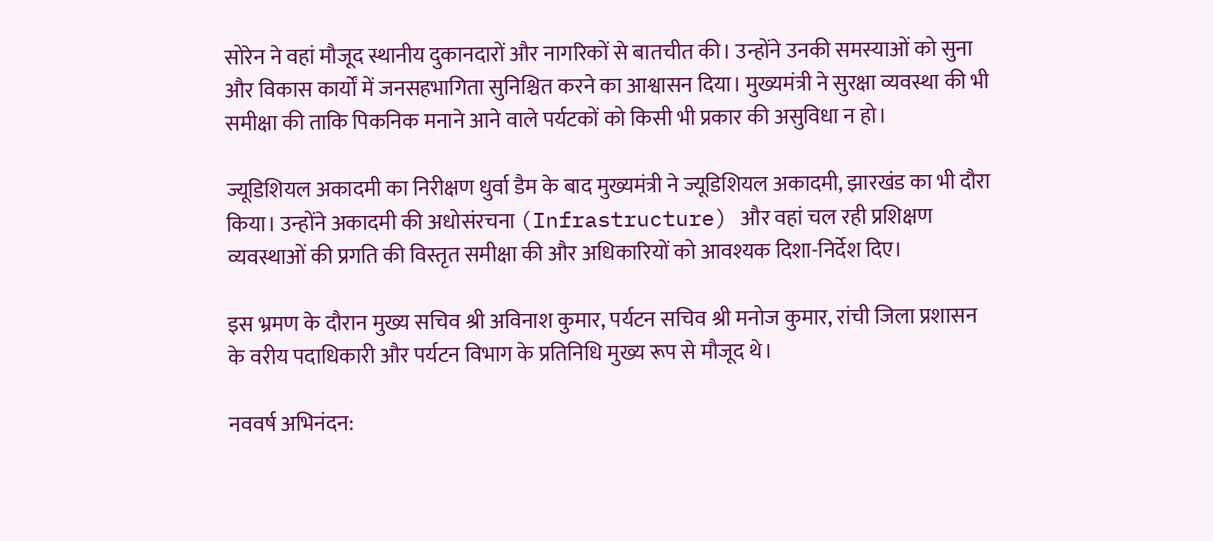सोरेन ने वहां मौजूद स्थानीय दुकानदारों और नागरिकों से बातचीत की। उन्होंने उनकी समस्याओं को सुना और विकास कार्यों में जनसहभागिता सुनिश्चित करने का आश्वासन दिया। मुख्यमंत्री ने सुरक्षा व्यवस्था की भी समीक्षा की ताकि पिकनिक मनाने आने वाले पर्यटकों को किसी भी प्रकार की असुविधा न हो।

ज्यूडिशियल अकादमी का निरीक्षण धुर्वा डैम के बाद मुख्यमंत्री ने ज्यूडिशियल अकादमी, झारखंड का भी दौरा किया। उन्होंने अकादमी की अधोसंरचना (Infrastructure) और वहां चल रही प्रशिक्षण व्यवस्थाओं की प्रगति की विस्तृत समीक्षा की और अधिकारियों को आवश्यक दिशा-निर्देश दिए।

इस भ्रमण के दौरान मुख्य सचिव श्री अविनाश कुमार, पर्यटन सचिव श्री मनोज कुमार, रांची जिला प्रशासन के वरीय पदाधिकारी और पर्यटन विभाग के प्रतिनिधि मुख्य रूप से मौजूद थे।

नववर्ष अभिनंदन: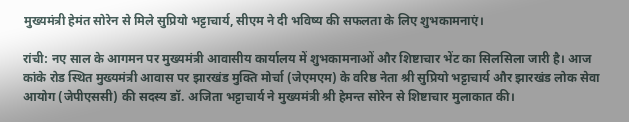मुख्यमंत्री हेमंत सोरेन से मिले सुप्रियो भट्टाचार्य, सीएम ने दी भविष्य की सफलता के लिए शुभकामनाएं।

रांची: नए साल के आगमन पर मुख्यमंत्री आवासीय कार्यालय में शुभकामनाओं और शिष्टाचार भेंट का सिलसिला जारी है। आज कांके रोड स्थित मुख्यमंत्री आवास पर झारखंड मुक्ति मोर्चा (जेएमएम) के वरिष्ठ नेता श्री सुप्रियो भट्टाचार्य और झारखंड लोक सेवा आयोग (जेपीएससी) की सदस्य डॉ. अजिता भट्टाचार्य ने मुख्यमंत्री श्री हेमन्त सोरेन से शिष्टाचार मुलाकात की।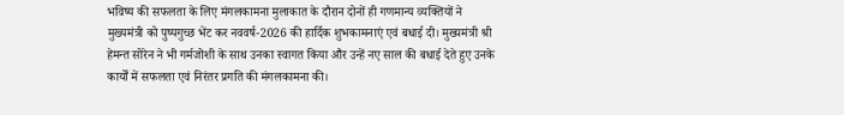भविष्य की सफलता के लिए मंगलकामना मुलाकात के दौरान दोनों ही गणमान्य व्यक्तियों ने मुख्यमंत्री को पुष्पगुच्छ भेंट कर नववर्ष-2026 की हार्दिक शुभकामनाएं एवं बधाई दी। मुख्यमंत्री श्री हेमन्त सोरेन ने भी गर्मजोशी के साथ उनका स्वागत किया और उन्हें नए साल की बधाई देते हुए उनके कार्यों में सफलता एवं निरंतर प्रगति की मंगलकामना की।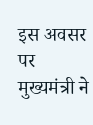इस अवसर पर मुख्यमंत्री ने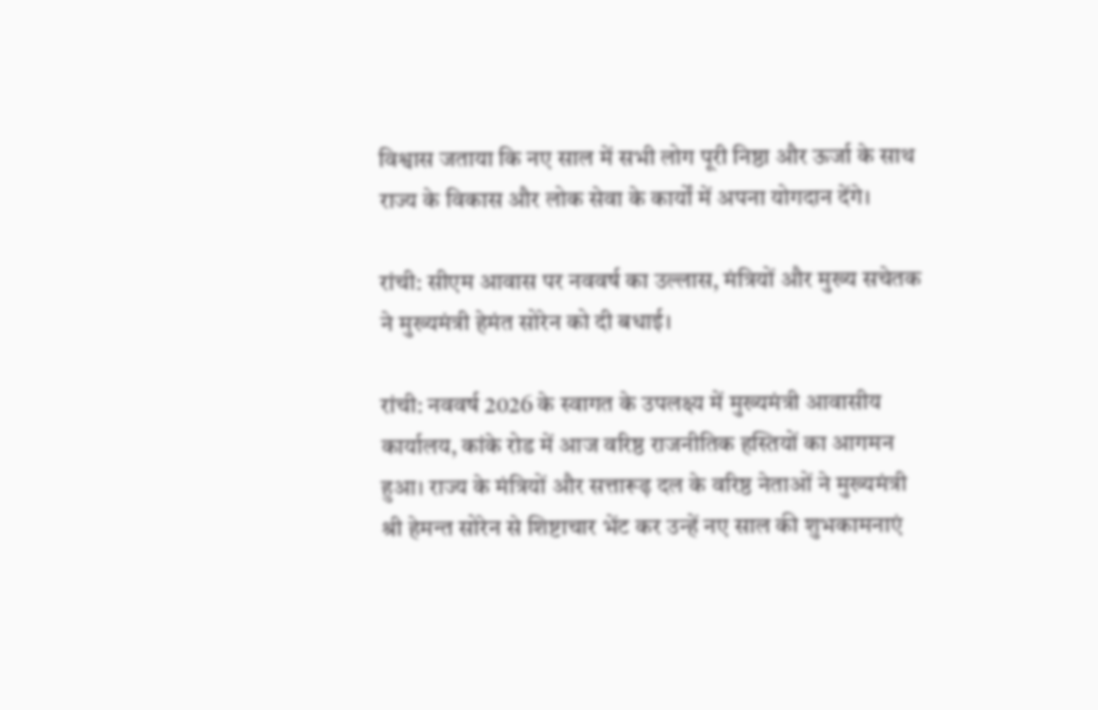विश्वास जताया कि नए साल में सभी लोग पूरी निष्ठा और ऊर्जा के साथ राज्य के विकास और लोक सेवा के कार्यों में अपना योगदान देंगे।

रांची: सीएम आवास पर नववर्ष का उल्लास, मंत्रियों और मुख्य सचेतक ने मुख्यमंत्री हेमंत सोरेन को दी बधाई।

रांची: नववर्ष 2026 के स्वागत के उपलक्ष्य में मुख्यमंत्री आवासीय कार्यालय, कांके रोड में आज वरिष्ठ राजनीतिक हस्तियों का आगमन हुआ। राज्य के मंत्रियों और सत्तारूढ़ दल के वरिष्ठ नेताओं ने मुख्यमंत्री श्री हेमन्त सोरेन से शिष्टाचार भेंट कर उन्हें नए साल की शुभकामनाएं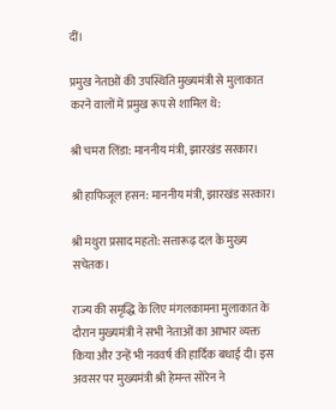दीं।

प्रमुख नेताओं की उपस्थिति मुख्यमंत्री से मुलाकात करने वालों में प्रमुख रूप से शामिल थे:

श्री चमरा लिंडा: माननीय मंत्री, झारखंड सरकार।

श्री हाफिजूल हसन: माननीय मंत्री, झारखंड सरकार।

श्री मथुरा प्रसाद महतो: सत्तारूढ़ दल के मुख्य सचेतक।

राज्य की समृद्धि के लिए मंगलकामना मुलाकात के दौरान मुख्यमंत्री ने सभी नेताओं का आभार व्यक्त किया और उन्हें भी नववर्ष की हार्दिक बधाई दी। इस अवसर पर मुख्यमंत्री श्री हेमन्त सोरेन ने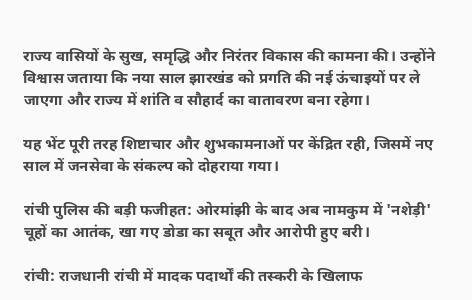राज्य वासियों के सुख, समृद्धि और निरंतर विकास की कामना की। उन्होंने विश्वास जताया कि नया साल झारखंड को प्रगति की नई ऊंचाइयों पर ले जाएगा और राज्य में शांति व सौहार्द का वातावरण बना रहेगा।

यह भेंट पूरी तरह शिष्टाचार और शुभकामनाओं पर केंद्रित रही, जिसमें नए साल में जनसेवा के संकल्प को दोहराया गया।

रांची पुलिस की बड़ी फजीहत: ओरमांझी के बाद अब नामकुम में 'नशेड़ी' चूहों का आतंक, खा गए डोडा का सबूत और आरोपी हुए बरी।

रांची: राजधानी रांची में मादक पदार्थों की तस्करी के खिलाफ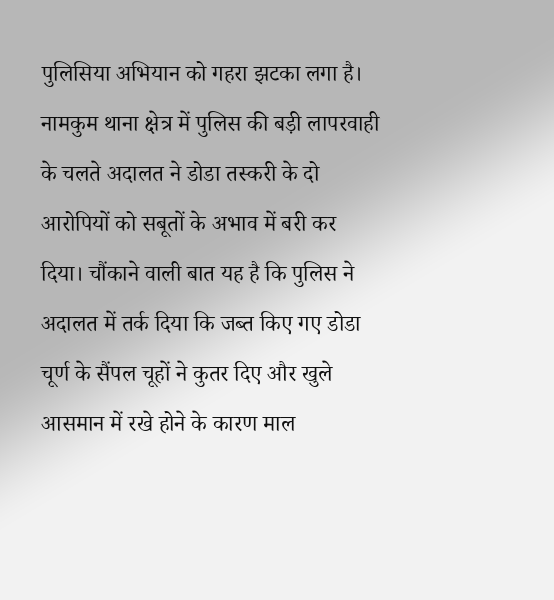पुलिसिया अभियान को गहरा झटका लगा है। नामकुम थाना क्षेत्र में पुलिस की बड़ी लापरवाही के चलते अदालत ने डोडा तस्करी के दो आरोपियों को सबूतों के अभाव में बरी कर दिया। चौंकाने वाली बात यह है कि पुलिस ने अदालत में तर्क दिया कि जब्त किए गए डोडा चूर्ण के सैंपल चूहों ने कुतर दिए और खुले आसमान में रखे होने के कारण माल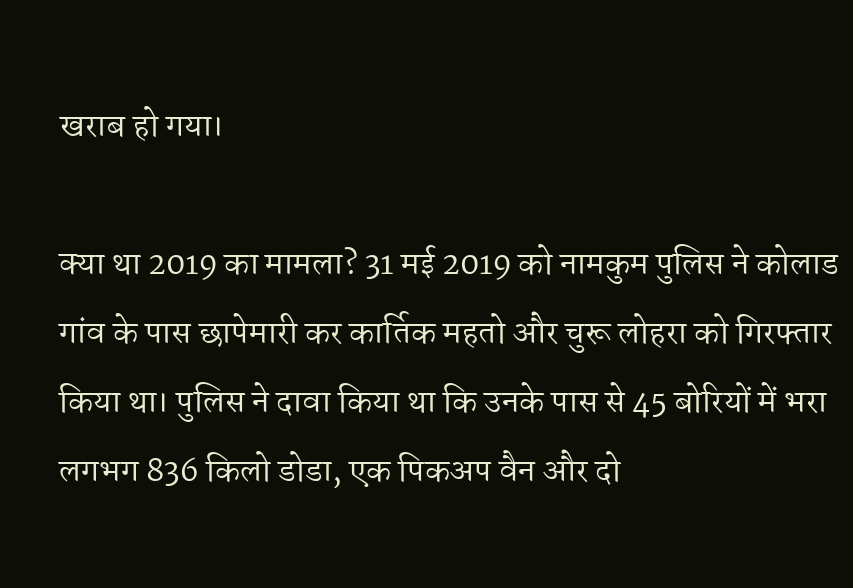खराब हो गया।

क्या था 2019 का मामला? 31 मई 2019 को नामकुम पुलिस ने कोलाड गांव के पास छापेमारी कर कार्तिक महतो और चुरू लोहरा को गिरफ्तार किया था। पुलिस ने दावा किया था कि उनके पास से 45 बोरियों में भरा लगभग 836 किलो डोडा, एक पिकअप वैन और दो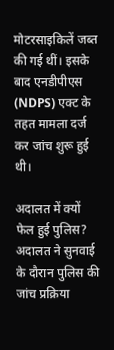मोटरसाइकिलें जब्त की गई थीं। इसके बाद एनडीपीएस (NDPS) एक्ट के तहत मामला दर्ज कर जांच शुरू हुई थी।

अदालत में क्यों फेल हुई पुलिस? अदालत ने सुनवाई के दौरान पुलिस की जांच प्रक्रिया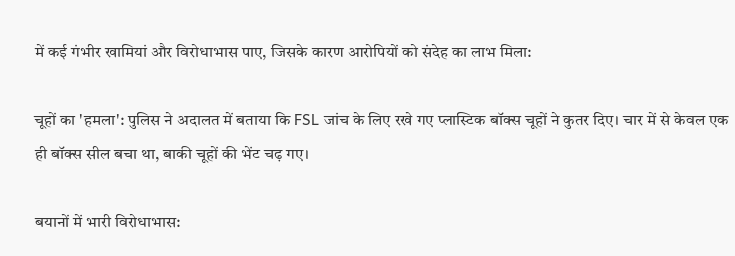में कई गंभीर खामियां और विरोधाभास पाए, जिसके कारण आरोपियों को संदेह का लाभ मिला:

चूहों का 'हमला': पुलिस ने अदालत में बताया कि FSL जांच के लिए रखे गए प्लास्टिक बॉक्स चूहों ने कुतर दिए। चार में से केवल एक ही बॉक्स सील बचा था, बाकी चूहों की भेंट चढ़ गए।

बयानों में भारी विरोधाभास: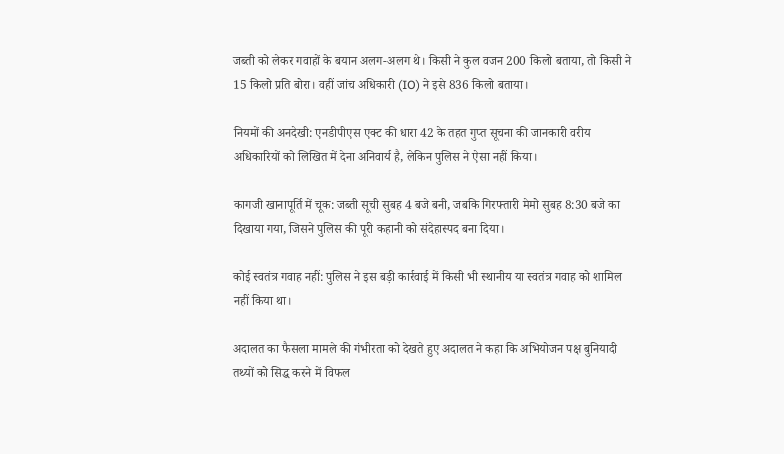जब्ती को लेकर गवाहों के बयान अलग-अलग थे। किसी ने कुल वजन 200 किलो बताया, तो किसी ने 15 किलो प्रति बोरा। वहीं जांच अधिकारी (IO) ने इसे 836 किलो बताया।

नियमों की अनदेखी: एनडीपीएस एक्ट की धारा 42 के तहत गुप्त सूचना की जानकारी वरीय अधिकारियों को लिखित में देना अनिवार्य है, लेकिन पुलिस ने ऐसा नहीं किया।

कागजी खानापूर्ति में चूक: जब्ती सूची सुबह 4 बजे बनी, जबकि गिरफ्तारी मेमो सुबह 8:30 बजे का दिखाया गया, जिसने पुलिस की पूरी कहानी को संदेहास्पद बना दिया।

कोई स्वतंत्र गवाह नहीं: पुलिस ने इस बड़ी कार्रवाई में किसी भी स्थानीय या स्वतंत्र गवाह को शामिल नहीं किया था।

अदालत का फैसला मामले की गंभीरता को देखते हुए अदालत ने कहा कि अभियोजन पक्ष बुनियादी तथ्यों को सिद्ध करने में विफल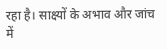रहा है। साक्ष्यों के अभाव और जांच में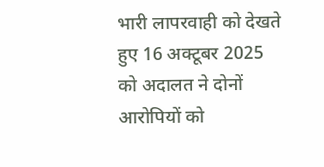भारी लापरवाही को देखते हुए 16 अक्टूबर 2025 को अदालत ने दोनों आरोपियों को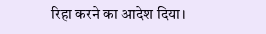रिहा करने का आदेश दिया।